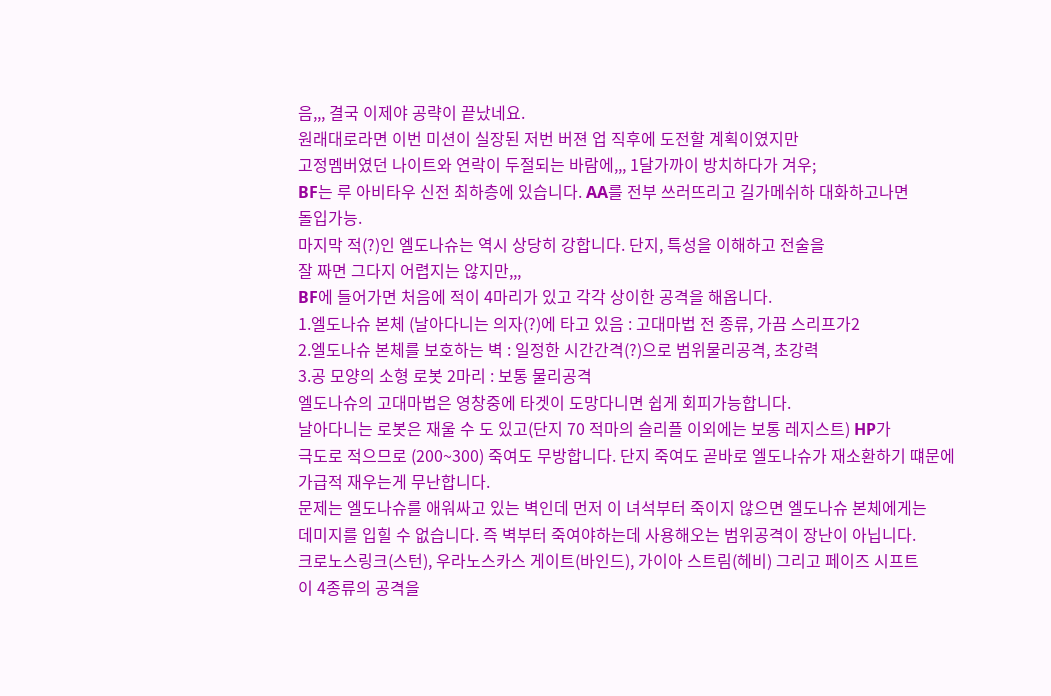음,,, 결국 이제야 공략이 끝났네요.
원래대로라면 이번 미션이 실장된 저번 버젼 업 직후에 도전할 계획이였지만
고정멤버였던 나이트와 연락이 두절되는 바람에,,, 1달가까이 방치하다가 겨우;
BF는 루 아비타우 신전 최하층에 있습니다. AA를 전부 쓰러뜨리고 길가메쉬하 대화하고나면
돌입가능.
마지막 적(?)인 엘도나슈는 역시 상당히 강합니다. 단지, 특성을 이해하고 전술을
잘 짜면 그다지 어렵지는 않지만,,,
BF에 들어가면 처음에 적이 4마리가 있고 각각 상이한 공격을 해옵니다.
1.엘도나슈 본체 (날아다니는 의자(?)에 타고 있음 : 고대마법 전 종류, 가끔 스리프가2
2.엘도나슈 본체를 보호하는 벽 : 일정한 시간간격(?)으로 범위물리공격, 초강력
3.공 모양의 소형 로봇 2마리 : 보통 물리공격
엘도나슈의 고대마법은 영창중에 타겟이 도망다니면 쉽게 회피가능합니다.
날아다니는 로봇은 재울 수 도 있고(단지 70 적마의 슬리플 이외에는 보통 레지스트) HP가
극도로 적으므로 (200~300) 죽여도 무방합니다. 단지 죽여도 곧바로 엘도나슈가 재소환하기 떄문에
가급적 재우는게 무난합니다.
문제는 엘도나슈를 애워싸고 있는 벽인데 먼저 이 녀석부터 죽이지 않으면 엘도나슈 본체에게는
데미지를 입힐 수 없습니다. 즉 벽부터 죽여야하는데 사용해오는 범위공격이 장난이 아닙니다.
크로노스링크(스턴), 우라노스카스 게이트(바인드), 가이아 스트림(헤비) 그리고 페이즈 시프트
이 4종류의 공격을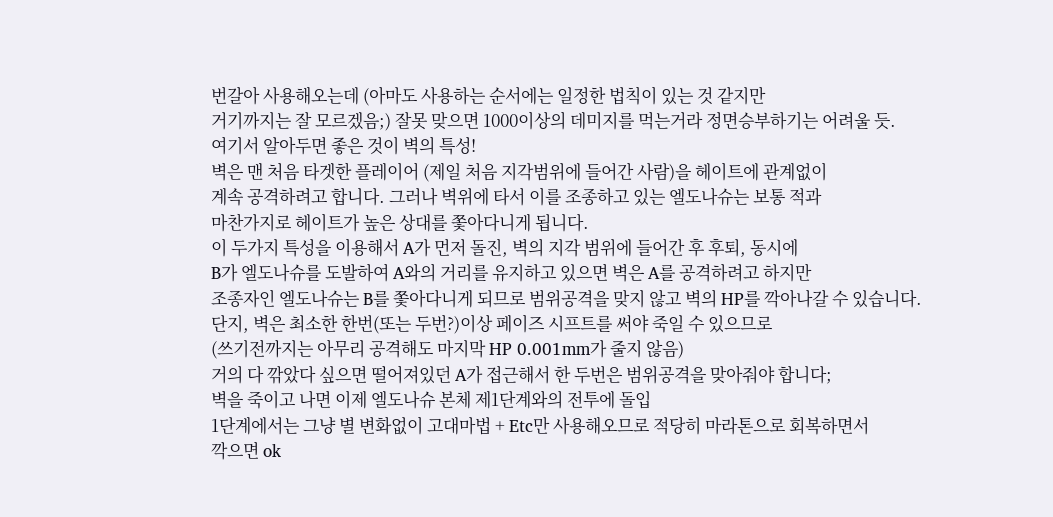번갈아 사용해오는데 (아마도 사용하는 순서에는 일정한 법칙이 있는 것 같지만
거기까지는 잘 모르겠음;) 잘못 맞으면 1000이상의 데미지를 먹는거라 정면승부하기는 어려울 듯.
여기서 알아두면 좋은 것이 벽의 특성!
벽은 맨 처음 타겟한 플레이어 (제일 처음 지각범위에 들어간 사람)을 헤이트에 관계없이
계속 공격하려고 합니다. 그러나 벽위에 타서 이를 조종하고 있는 엘도나슈는 보통 적과
마찬가지로 헤이트가 높은 상대를 쫓아다니게 됩니다.
이 두가지 특성을 이용해서 A가 먼저 돌진, 벽의 지각 범위에 들어간 후 후퇴, 동시에
B가 엘도나슈를 도발하여 A와의 거리를 유지하고 있으면 벽은 A를 공격하려고 하지만
조종자인 엘도나슈는 B를 쫓아다니게 되므로 범위공격을 맞지 않고 벽의 HP를 깍아나갈 수 있습니다.
단지, 벽은 최소한 한번(또는 두번?)이상 페이즈 시프트를 써야 죽일 수 있으므로
(쓰기전까지는 아무리 공격해도 마지막 HP 0.001mm가 줄지 않음)
거의 다 깎았다 싶으면 떨어져있던 A가 접근해서 한 두번은 범위공격을 맞아줘야 합니다;
벽을 죽이고 나면 이제 엘도나슈 본체 제1단계와의 전투에 돌입
1단계에서는 그냥 별 변화없이 고대마법 + Etc만 사용해오므로 적당히 마라톤으로 회복하면서
깍으면 ok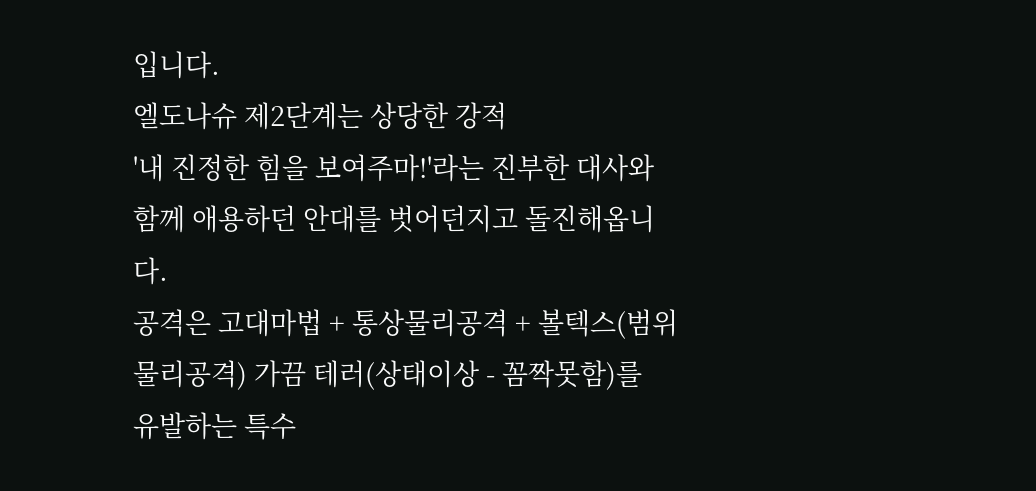입니다.
엘도나슈 제2단계는 상당한 강적
'내 진정한 힘을 보여주마!'라는 진부한 대사와 함께 애용하던 안대를 벗어던지고 돌진해옵니다.
공격은 고대마법 + 통상물리공격 + 볼텍스(범위물리공격) 가끔 테러(상태이상 - 꼼짝못함)를
유발하는 특수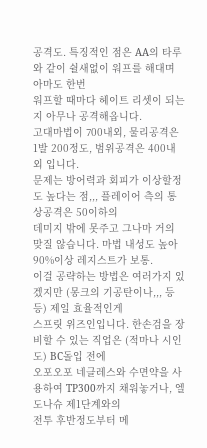공격도. 특징적인 점은 AA의 타루와 같이 쉴새없이 워프를 해대며 아마도 한번
워프할 때마다 헤이트 리셋이 되는지 아무나 공격해옵니다.
고대마법이 700내외, 물리공격은 1발 200정도, 범위공격은 400내외 입니다.
문제는 방어력과 회피가 이상할정도 높다는 점,,, 플레이어 측의 통상공격은 50이하의
데미지 밖에 못주고 그나마 거의 맞질 않습니다. 마법 내성도 높아 90%이상 레지스트가 보통.
이걸 공략하는 방법은 여러가지 있겠지만 (몽크의 기공탄이나,,, 등등) 제일 효율적인게
스프릿 위즈인입니다. 한손검을 장비할 수 있는 직업은 (적마나 시인도) BC돌입 전에
오포오포 네클레스와 수면약을 사용하여 TP300까지 채워놓거나, 엘도나슈 제1단계와의
전투 후반정도부터 메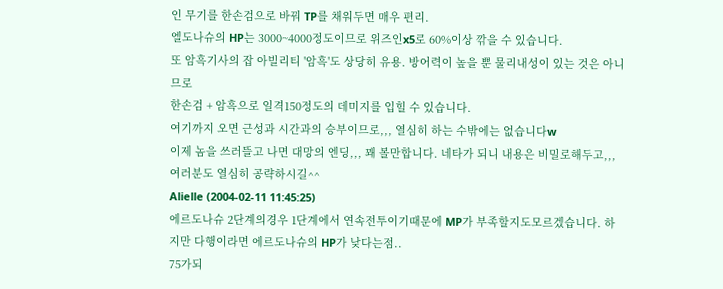인 무기를 한손검으로 바꿔 TP를 채워두면 매우 편리.
엘도나슈의 HP는 3000~4000정도이므로 위즈인x5로 60%이상 깎을 수 있습니다.
또 암흑기사의 잡 아빌리티 '암흑'도 상당히 유용. 방어력이 높을 뿐 물리내성이 있는 것은 아니므로
한손검 + 암흑으로 일격150정도의 데미지를 입힐 수 있습니다.
여기까지 오면 근성과 시간과의 승부이므로,,, 열심히 하는 수밖에는 없습니다w
이제 놈을 쓰러뜰고 나면 대망의 엔딩,,, 꽤 볼만합니다. 네타가 되니 내용은 비밀로해두고,,,
여러분도 열심히 공략하시길^^
Alielle (2004-02-11 11:45:25)
에르도나슈 2단계의경우 1단계에서 연속전투이기때문에 MP가 부족할지도모르겠습니다. 하지만 다행이라면 에르도나슈의 HP가 낮다는점..
75가되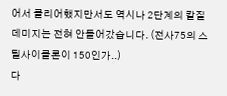어서 클리어했지만서도 역시나 2단계의 칼질데미지는 전혀 안들어갔습니다. (전사75의 스틸사이클론이 150인가..)
다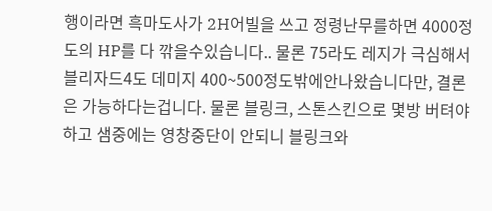행이라면 흑마도사가 2H어빌을 쓰고 정령난무를하면 4000정도의 HP를 다 깎을수있습니다.. 물론 75라도 레지가 극심해서 블리자드4도 데미지 400~500정도밖에안나왔습니다만, 결론은 가능하다는겁니다. 물론 블링크, 스톤스킨으로 몇방 버텨야하고 샘중에는 영창중단이 안되니 블링크와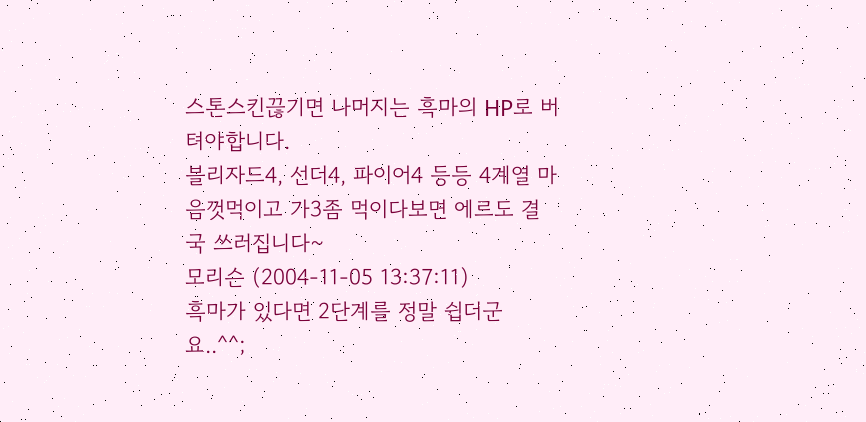스톤스킨끊기면 나머지는 흑마의 HP로 버텨야합니다.
블리자드4, 선더4, 파이어4 등등 4계열 마음껏먹이고 가3좀 먹이다보면 에르도 결국 쓰러집니다~
모리슨 (2004-11-05 13:37:11)
흑마가 있다면 2단계를 정말 쉽더군요..^^;